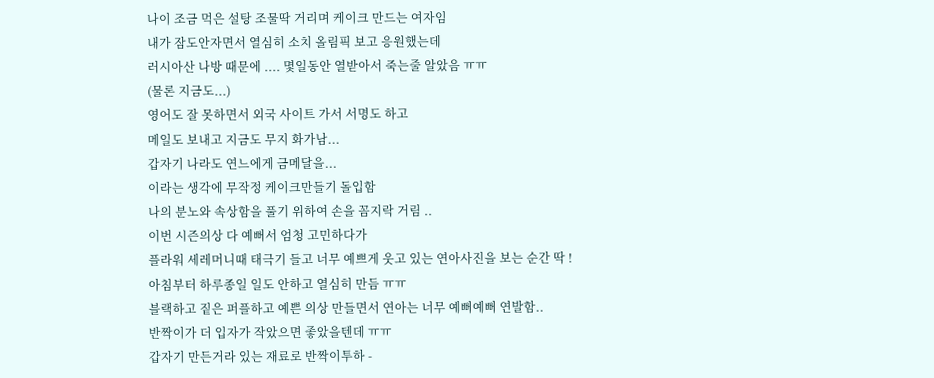나이 조금 먹은 설탕 조물딱 거리며 케이크 만드는 여자임
내가 잠도안자면서 열심히 소치 올림픽 보고 응원했는데
러시아산 나방 때문에 .... 몇일동안 열받아서 죽는줄 알았음 ㅠㅠ
(물론 지금도...)
영어도 잘 못하면서 외국 사이트 가서 서명도 하고
메일도 보내고 지금도 무지 화가남...
갑자기 나라도 연느에게 금메달을...
이라는 생각에 무작정 케이크만들기 돌입함
나의 분노와 속상함을 풀기 위하여 손을 꼼지락 거림 ..
이번 시즌의상 다 예뻐서 엄청 고민하다가
플라워 세레머니때 태극기 들고 너무 예쁘게 웃고 있는 연아사진을 보는 순간 딱 !
아침부터 하루종일 일도 안하고 열심히 만듬 ㅠㅠ
블랙하고 짙은 퍼플하고 예쁜 의상 만들면서 연아는 너무 예뻐예뻐 연발함..
반짝이가 더 입자가 작았으면 좋았을텐데 ㅠㅠ
갑자기 만든거라 있는 재료로 반짝이투하 -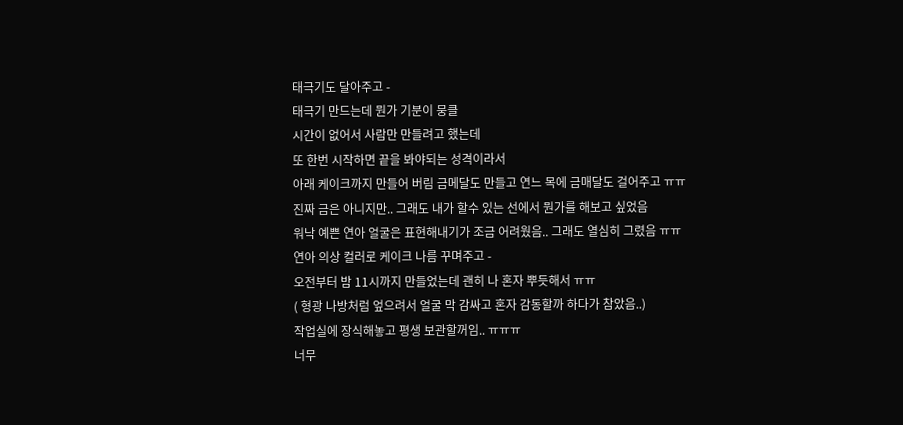태극기도 달아주고 -
태극기 만드는데 뭔가 기분이 뭉클
시간이 없어서 사람만 만들려고 했는데
또 한번 시작하면 끝을 봐야되는 성격이라서
아래 케이크까지 만들어 버림 금메달도 만들고 연느 목에 금매달도 걸어주고 ㅠㅠ
진짜 금은 아니지만.. 그래도 내가 할수 있는 선에서 뭔가를 해보고 싶었음
워낙 예쁜 연아 얼굴은 표현해내기가 조금 어려웠음.. 그래도 열심히 그렸음 ㅠㅠ
연아 의상 컬러로 케이크 나름 꾸며주고 -
오전부터 밤 11시까지 만들었는데 괜히 나 혼자 뿌듯해서 ㅠㅠ
( 형광 나방처럼 엎으려서 얼굴 막 감싸고 혼자 감동할까 하다가 참았음..)
작업실에 장식해놓고 평생 보관할꺼임.. ㅠㅠㅠ
너무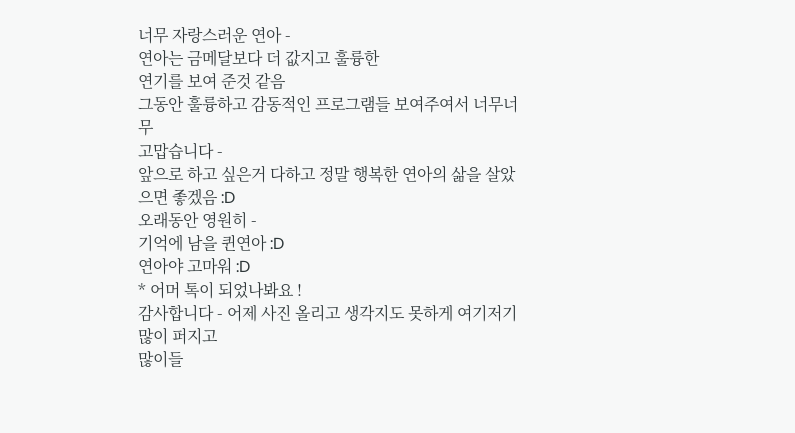너무 자랑스러운 연아 -
연아는 금메달보다 더 값지고 훌륭한
연기를 보여 준것 같음
그동안 훌륭하고 감동적인 프로그램들 보여주여서 너무너무
고맙습니다 -
앞으로 하고 싶은거 다하고 정말 행복한 연아의 삶을 살았으면 좋겠음 :D
오래동안 영원히 -
기억에 남을 퀸연아 :D
연아야 고마워 :D
* 어머 톡이 되었나봐요 !
감사합니다 - 어제 사진 올리고 생각지도 못하게 여기저기 많이 퍼지고
많이들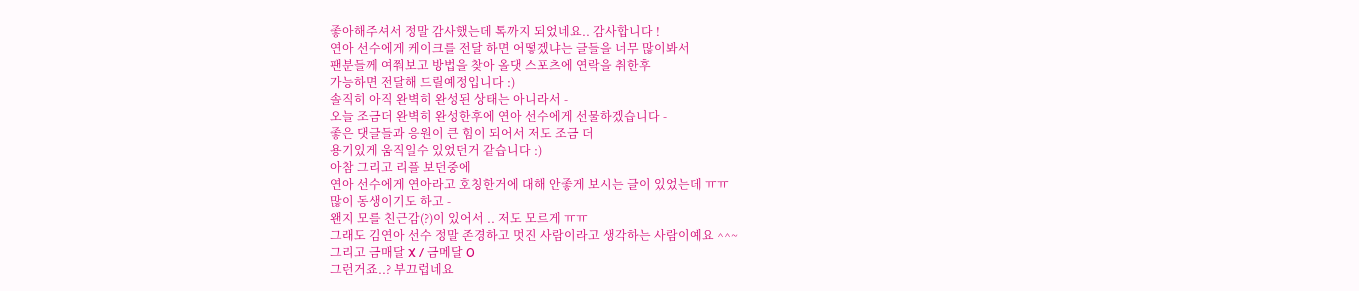좋아해주셔서 정말 감사했는데 톡까지 되었네요.. 감사합니다 !
연아 선수에게 케이크를 전달 하면 어떻겠냐는 글들을 너무 많이봐서
팬분들께 여쭤보고 방법을 찾아 올댓 스포츠에 연락을 취한후
가능하면 전달해 드릴예정입니다 :)
솔직히 아직 완벽히 완성된 상태는 아니라서 -
오늘 조금더 완벽히 완성한후에 연아 선수에게 선물하겠습니다 -
좋은 댓글들과 응원이 큰 힘이 되어서 저도 조금 더
용기있게 움직일수 있었던거 같습니다 :)
아참 그리고 리플 보던중에
연아 선수에게 연아라고 호칭한거에 대해 안좋게 보시는 글이 있었는데 ㅠㅠ
많이 동생이기도 하고 -
왠지 모를 친근감(?)이 있어서 .. 저도 모르게 ㅠㅠ
그래도 김연아 선수 정말 존경하고 멋진 사람이라고 생각하는 사람이예요 ^^~
그리고 금매달 X / 금메달 O
그런거죠..? 부끄럽네요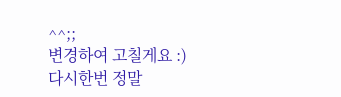^^;;
변경하여 고칠게요 :)
다시한번 정말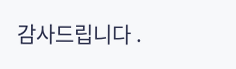감사드립니다 .